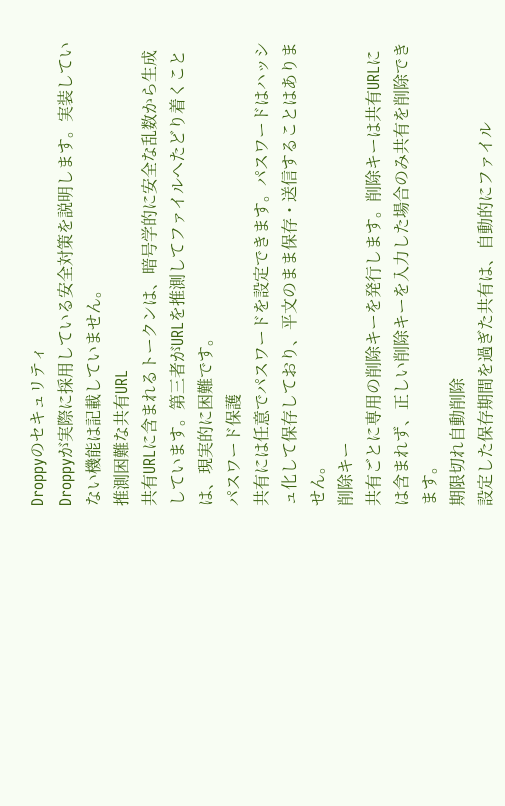Droppyのセキュリティ
Droppyが実際に採用している安全対策を説明します。実装していない機能は記載していません。
推測困難な共有URL
共有URLに含まれるトークンは、暗号学的に安全な乱数から生成しています。第三者がURLを推測してファイルへたどり着くことは、現実的に困難です。
パスワード保護
共有には任意でパスワードを設定できます。パスワードはハッシュ化して保存しており、平文のまま保存・送信することはありません。
削除キー
共有ごとに専用の削除キーを発行します。削除キーは共有URLには含まれず、正しい削除キーを入力した場合のみ共有を削除できます。
期限切れ自動削除
設定した保存期間を過ぎた共有は、自動的にファイル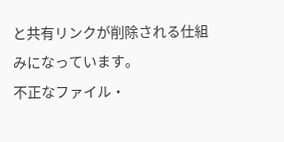と共有リンクが削除される仕組みになっています。
不正なファイル・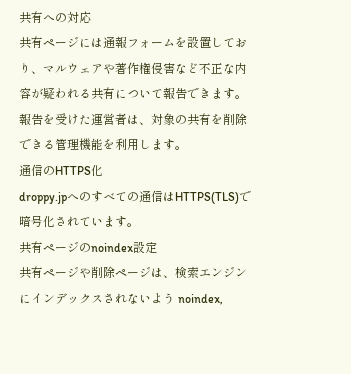共有への対応
共有ページには通報フォームを設置しており、マルウェアや著作権侵害など不正な内容が疑われる共有について報告できます。報告を受けた運営者は、対象の共有を削除できる管理機能を利用します。
通信のHTTPS化
droppy.jpへのすべての通信はHTTPS(TLS)で暗号化されています。
共有ページのnoindex設定
共有ページや削除ページは、検索エンジンにインデックスされないよう noindex,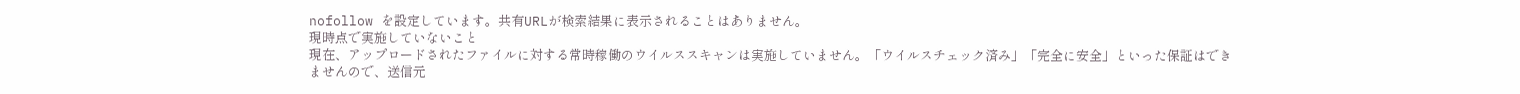nofollow を設定しています。共有URLが検索結果に表示されることはありません。
現時点で実施していないこと
現在、アップロードされたファイルに対する常時稼働のウイルススキャンは実施していません。「ウイルスチェック済み」「完全に安全」といった保証はできませんので、送信元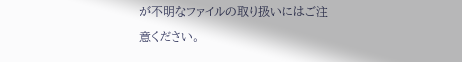が不明なファイルの取り扱いにはご注意ください。